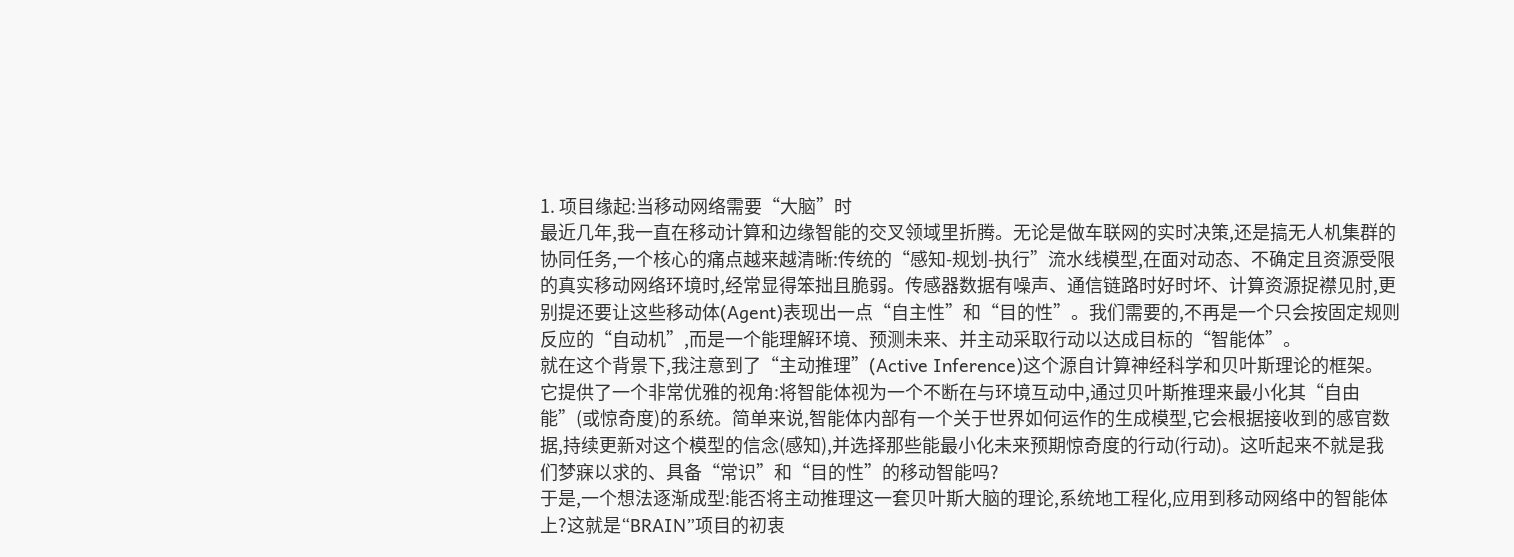1. 项目缘起:当移动网络需要“大脑”时
最近几年,我一直在移动计算和边缘智能的交叉领域里折腾。无论是做车联网的实时决策,还是搞无人机集群的协同任务,一个核心的痛点越来越清晰:传统的“感知-规划-执行”流水线模型,在面对动态、不确定且资源受限的真实移动网络环境时,经常显得笨拙且脆弱。传感器数据有噪声、通信链路时好时坏、计算资源捉襟见肘,更别提还要让这些移动体(Agent)表现出一点“自主性”和“目的性”。我们需要的,不再是一个只会按固定规则反应的“自动机”,而是一个能理解环境、预测未来、并主动采取行动以达成目标的“智能体”。
就在这个背景下,我注意到了“主动推理”(Active Inference)这个源自计算神经科学和贝叶斯理论的框架。它提供了一个非常优雅的视角:将智能体视为一个不断在与环境互动中,通过贝叶斯推理来最小化其“自由能”(或惊奇度)的系统。简单来说,智能体内部有一个关于世界如何运作的生成模型,它会根据接收到的感官数据,持续更新对这个模型的信念(感知),并选择那些能最小化未来预期惊奇度的行动(行动)。这听起来不就是我们梦寐以求的、具备“常识”和“目的性”的移动智能吗?
于是,一个想法逐渐成型:能否将主动推理这一套贝叶斯大脑的理论,系统地工程化,应用到移动网络中的智能体上?这就是“BRAIN”项目的初衷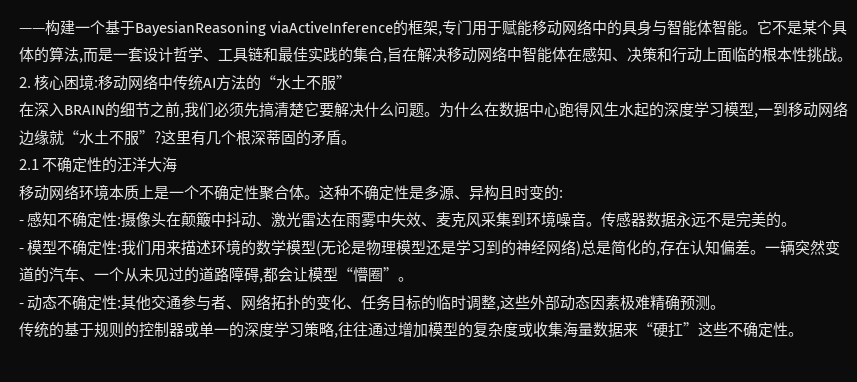——构建一个基于BayesianReasoning viaActiveInference的框架,专门用于赋能移动网络中的具身与智能体智能。它不是某个具体的算法,而是一套设计哲学、工具链和最佳实践的集合,旨在解决移动网络中智能体在感知、决策和行动上面临的根本性挑战。
2. 核心困境:移动网络中传统AI方法的“水土不服”
在深入BRAIN的细节之前,我们必须先搞清楚它要解决什么问题。为什么在数据中心跑得风生水起的深度学习模型,一到移动网络边缘就“水土不服”?这里有几个根深蒂固的矛盾。
2.1 不确定性的汪洋大海
移动网络环境本质上是一个不确定性聚合体。这种不确定性是多源、异构且时变的:
- 感知不确定性:摄像头在颠簸中抖动、激光雷达在雨雾中失效、麦克风采集到环境噪音。传感器数据永远不是完美的。
- 模型不确定性:我们用来描述环境的数学模型(无论是物理模型还是学习到的神经网络)总是简化的,存在认知偏差。一辆突然变道的汽车、一个从未见过的道路障碍,都会让模型“懵圈”。
- 动态不确定性:其他交通参与者、网络拓扑的变化、任务目标的临时调整,这些外部动态因素极难精确预测。
传统的基于规则的控制器或单一的深度学习策略,往往通过增加模型的复杂度或收集海量数据来“硬扛”这些不确定性。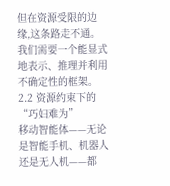但在资源受限的边缘,这条路走不通。我们需要一个能显式地表示、推理并利用不确定性的框架。
2.2 资源约束下的“巧妇难为”
移动智能体——无论是智能手机、机器人还是无人机——都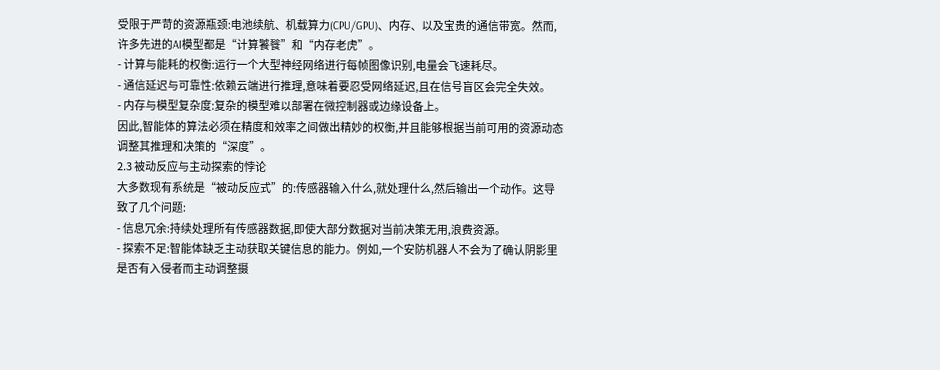受限于严苛的资源瓶颈:电池续航、机载算力(CPU/GPU)、内存、以及宝贵的通信带宽。然而,许多先进的AI模型都是“计算饕餮”和“内存老虎”。
- 计算与能耗的权衡:运行一个大型神经网络进行每帧图像识别,电量会飞速耗尽。
- 通信延迟与可靠性:依赖云端进行推理,意味着要忍受网络延迟,且在信号盲区会完全失效。
- 内存与模型复杂度:复杂的模型难以部署在微控制器或边缘设备上。
因此,智能体的算法必须在精度和效率之间做出精妙的权衡,并且能够根据当前可用的资源动态调整其推理和决策的“深度”。
2.3 被动反应与主动探索的悖论
大多数现有系统是“被动反应式”的:传感器输入什么,就处理什么,然后输出一个动作。这导致了几个问题:
- 信息冗余:持续处理所有传感器数据,即使大部分数据对当前决策无用,浪费资源。
- 探索不足:智能体缺乏主动获取关键信息的能力。例如,一个安防机器人不会为了确认阴影里是否有入侵者而主动调整摄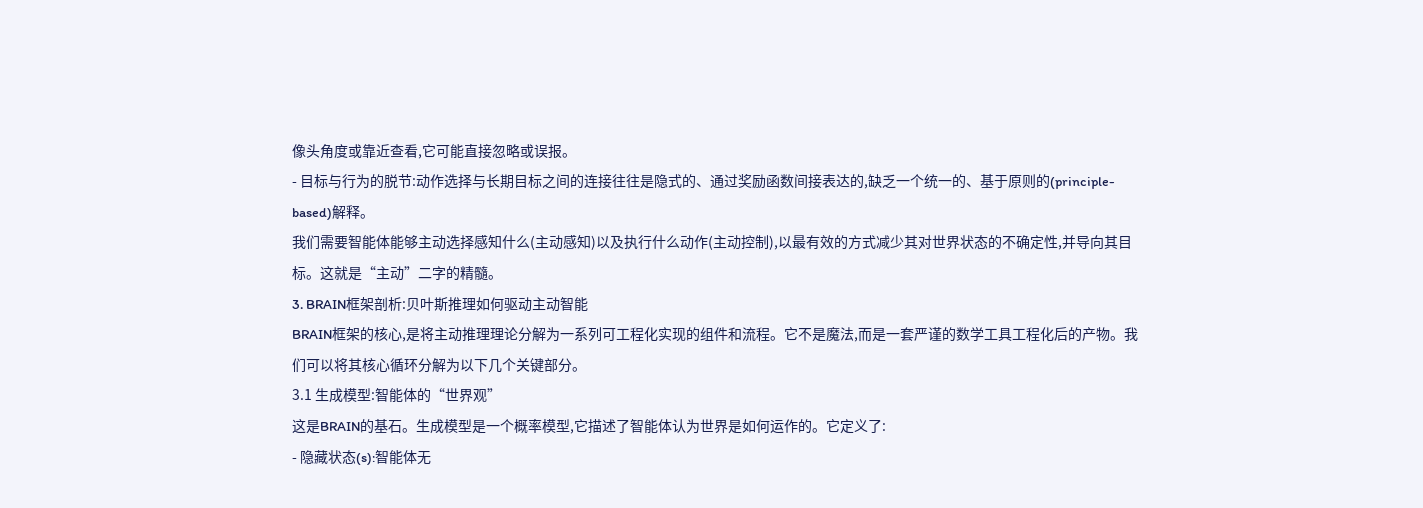像头角度或靠近查看,它可能直接忽略或误报。
- 目标与行为的脱节:动作选择与长期目标之间的连接往往是隐式的、通过奖励函数间接表达的,缺乏一个统一的、基于原则的(principle-based)解释。
我们需要智能体能够主动选择感知什么(主动感知)以及执行什么动作(主动控制),以最有效的方式减少其对世界状态的不确定性,并导向其目标。这就是“主动”二字的精髓。
3. BRAIN框架剖析:贝叶斯推理如何驱动主动智能
BRAIN框架的核心,是将主动推理理论分解为一系列可工程化实现的组件和流程。它不是魔法,而是一套严谨的数学工具工程化后的产物。我们可以将其核心循环分解为以下几个关键部分。
3.1 生成模型:智能体的“世界观”
这是BRAIN的基石。生成模型是一个概率模型,它描述了智能体认为世界是如何运作的。它定义了:
- 隐藏状态(s):智能体无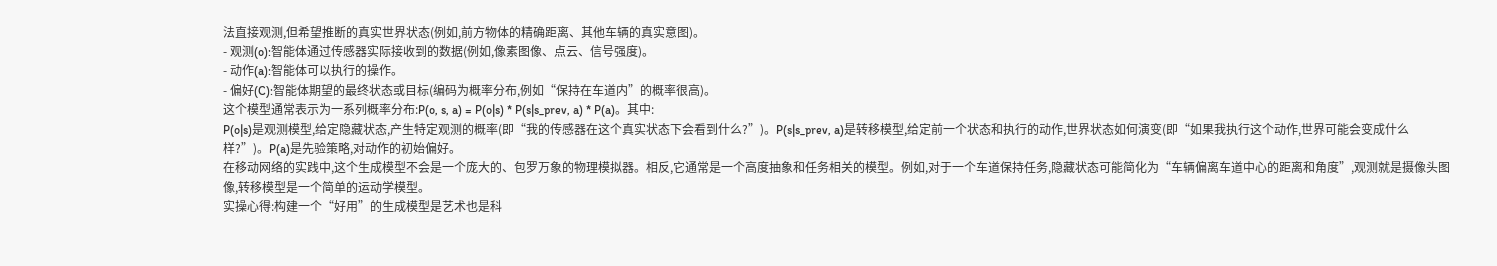法直接观测,但希望推断的真实世界状态(例如,前方物体的精确距离、其他车辆的真实意图)。
- 观测(o):智能体通过传感器实际接收到的数据(例如,像素图像、点云、信号强度)。
- 动作(a):智能体可以执行的操作。
- 偏好(C):智能体期望的最终状态或目标(编码为概率分布,例如“保持在车道内”的概率很高)。
这个模型通常表示为一系列概率分布:P(o, s, a) = P(o|s) * P(s|s_prev, a) * P(a)。其中:
P(o|s)是观测模型,给定隐藏状态,产生特定观测的概率(即“我的传感器在这个真实状态下会看到什么?”)。P(s|s_prev, a)是转移模型,给定前一个状态和执行的动作,世界状态如何演变(即“如果我执行这个动作,世界可能会变成什么样?”)。P(a)是先验策略,对动作的初始偏好。
在移动网络的实践中,这个生成模型不会是一个庞大的、包罗万象的物理模拟器。相反,它通常是一个高度抽象和任务相关的模型。例如,对于一个车道保持任务,隐藏状态可能简化为“车辆偏离车道中心的距离和角度”,观测就是摄像头图像,转移模型是一个简单的运动学模型。
实操心得:构建一个“好用”的生成模型是艺术也是科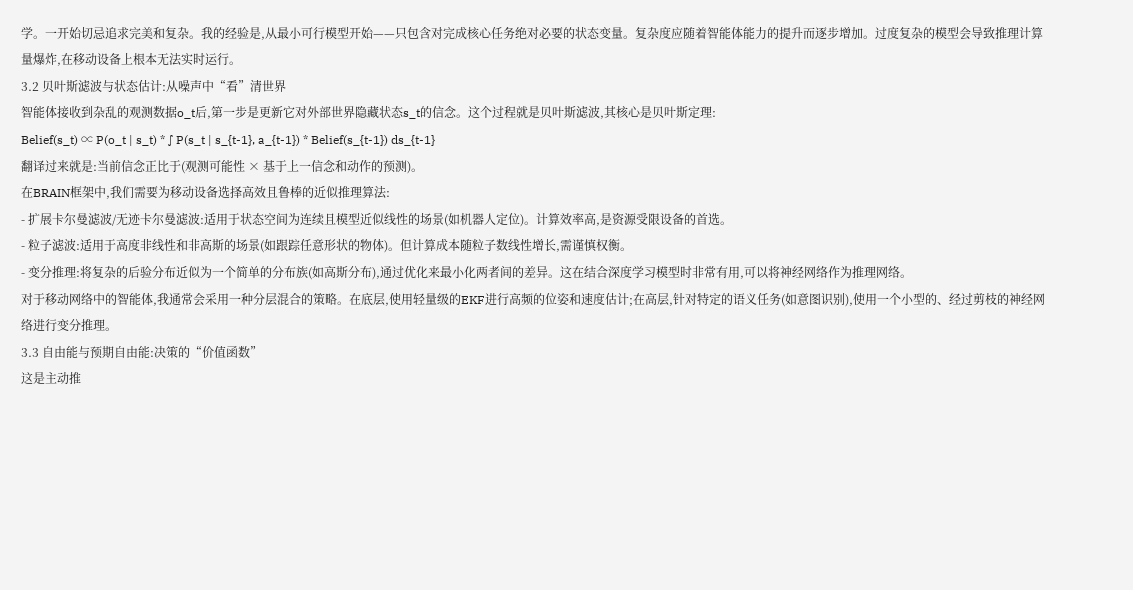学。一开始切忌追求完美和复杂。我的经验是,从最小可行模型开始——只包含对完成核心任务绝对必要的状态变量。复杂度应随着智能体能力的提升而逐步增加。过度复杂的模型会导致推理计算量爆炸,在移动设备上根本无法实时运行。
3.2 贝叶斯滤波与状态估计:从噪声中“看”清世界
智能体接收到杂乱的观测数据o_t后,第一步是更新它对外部世界隐藏状态s_t的信念。这个过程就是贝叶斯滤波,其核心是贝叶斯定理:
Belief(s_t) ∝ P(o_t | s_t) * ∫ P(s_t | s_{t-1}, a_{t-1}) * Belief(s_{t-1}) ds_{t-1}
翻译过来就是:当前信念正比于(观测可能性 × 基于上一信念和动作的预测)。
在BRAIN框架中,我们需要为移动设备选择高效且鲁棒的近似推理算法:
- 扩展卡尔曼滤波/无迹卡尔曼滤波:适用于状态空间为连续且模型近似线性的场景(如机器人定位)。计算效率高,是资源受限设备的首选。
- 粒子滤波:适用于高度非线性和非高斯的场景(如跟踪任意形状的物体)。但计算成本随粒子数线性增长,需谨慎权衡。
- 变分推理:将复杂的后验分布近似为一个简单的分布族(如高斯分布),通过优化来最小化两者间的差异。这在结合深度学习模型时非常有用,可以将神经网络作为推理网络。
对于移动网络中的智能体,我通常会采用一种分层混合的策略。在底层,使用轻量级的EKF进行高频的位姿和速度估计;在高层,针对特定的语义任务(如意图识别),使用一个小型的、经过剪枝的神经网络进行变分推理。
3.3 自由能与预期自由能:决策的“价值函数”
这是主动推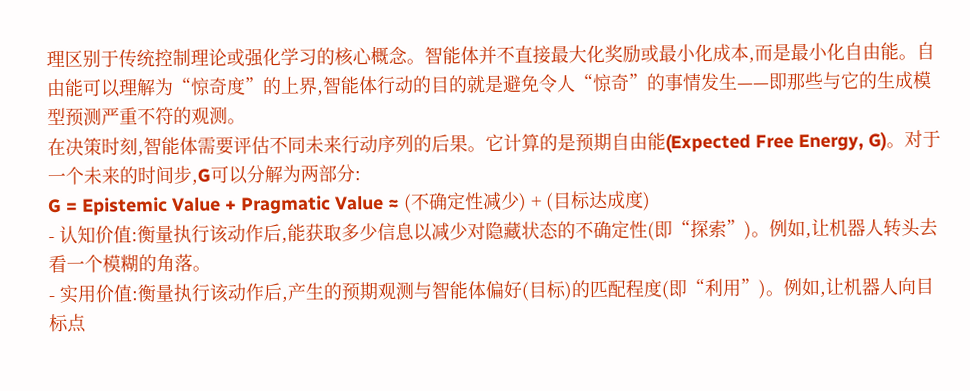理区别于传统控制理论或强化学习的核心概念。智能体并不直接最大化奖励或最小化成本,而是最小化自由能。自由能可以理解为“惊奇度”的上界,智能体行动的目的就是避免令人“惊奇”的事情发生——即那些与它的生成模型预测严重不符的观测。
在决策时刻,智能体需要评估不同未来行动序列的后果。它计算的是预期自由能(Expected Free Energy, G)。对于一个未来的时间步,G可以分解为两部分:
G = Epistemic Value + Pragmatic Value ≈ (不确定性减少) + (目标达成度)
- 认知价值:衡量执行该动作后,能获取多少信息以减少对隐藏状态的不确定性(即“探索”)。例如,让机器人转头去看一个模糊的角落。
- 实用价值:衡量执行该动作后,产生的预期观测与智能体偏好(目标)的匹配程度(即“利用”)。例如,让机器人向目标点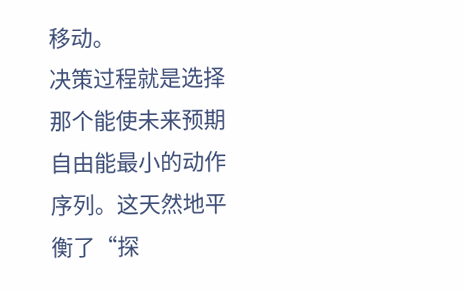移动。
决策过程就是选择那个能使未来预期自由能最小的动作序列。这天然地平衡了“探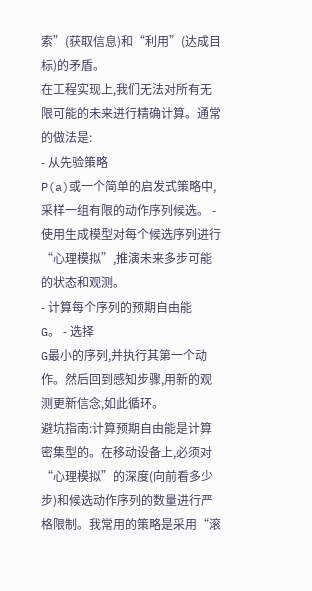索”(获取信息)和“利用”(达成目标)的矛盾。
在工程实现上,我们无法对所有无限可能的未来进行精确计算。通常的做法是:
- 从先验策略
P(a)或一个简单的启发式策略中,采样一组有限的动作序列候选。 - 使用生成模型对每个候选序列进行“心理模拟”,推演未来多步可能的状态和观测。
- 计算每个序列的预期自由能
G。 - 选择
G最小的序列,并执行其第一个动作。然后回到感知步骤,用新的观测更新信念,如此循环。
避坑指南:计算预期自由能是计算密集型的。在移动设备上,必须对“心理模拟”的深度(向前看多少步)和候选动作序列的数量进行严格限制。我常用的策略是采用“滚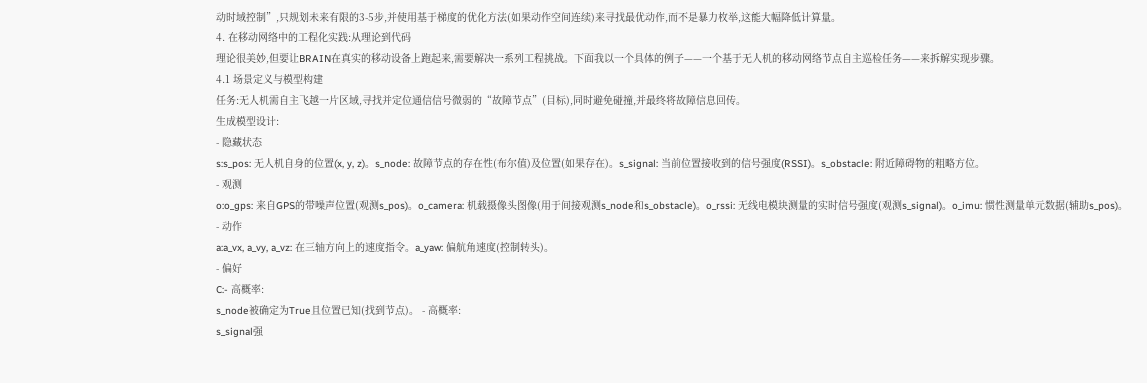动时域控制”,只规划未来有限的3-5步,并使用基于梯度的优化方法(如果动作空间连续)来寻找最优动作,而不是暴力枚举,这能大幅降低计算量。
4. 在移动网络中的工程化实践:从理论到代码
理论很美妙,但要让BRAIN在真实的移动设备上跑起来,需要解决一系列工程挑战。下面我以一个具体的例子——一个基于无人机的移动网络节点自主巡检任务——来拆解实现步骤。
4.1 场景定义与模型构建
任务:无人机需自主飞越一片区域,寻找并定位通信信号微弱的“故障节点”(目标),同时避免碰撞,并最终将故障信息回传。
生成模型设计:
- 隐藏状态
s:s_pos: 无人机自身的位置(x, y, z)。s_node: 故障节点的存在性(布尔值)及位置(如果存在)。s_signal: 当前位置接收到的信号强度(RSSI)。s_obstacle: 附近障碍物的粗略方位。
- 观测
o:o_gps: 来自GPS的带噪声位置(观测s_pos)。o_camera: 机载摄像头图像(用于间接观测s_node和s_obstacle)。o_rssi: 无线电模块测量的实时信号强度(观测s_signal)。o_imu: 惯性测量单元数据(辅助s_pos)。
- 动作
a:a_vx, a_vy, a_vz: 在三轴方向上的速度指令。a_yaw: 偏航角速度(控制转头)。
- 偏好
C:- 高概率:
s_node被确定为True且位置已知(找到节点)。 - 高概率:
s_signal强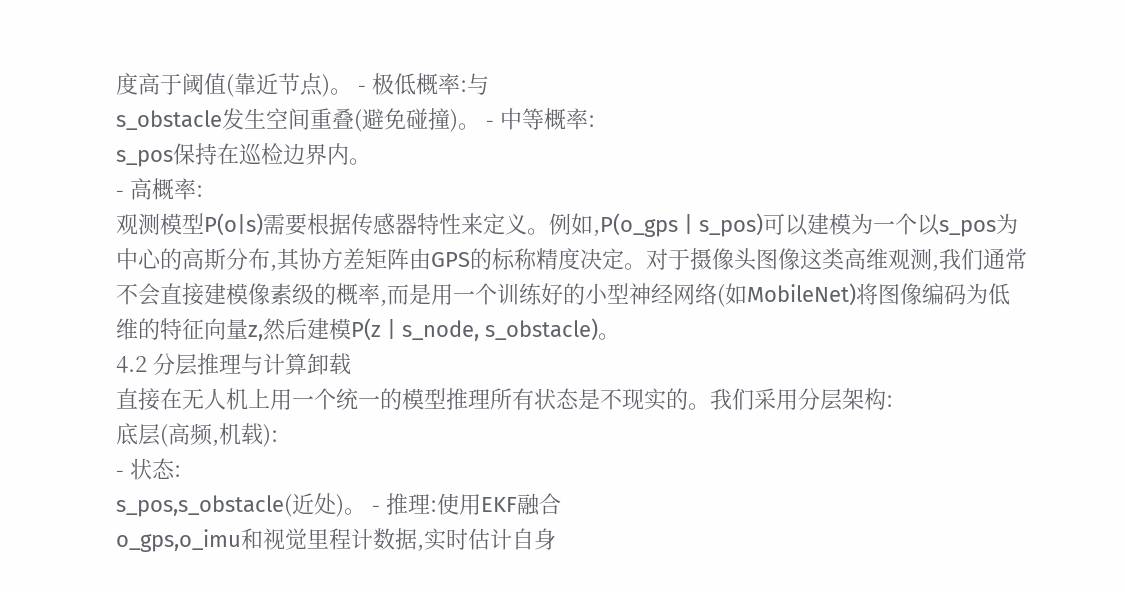度高于阈值(靠近节点)。 - 极低概率:与
s_obstacle发生空间重叠(避免碰撞)。 - 中等概率:
s_pos保持在巡检边界内。
- 高概率:
观测模型P(o|s)需要根据传感器特性来定义。例如,P(o_gps | s_pos)可以建模为一个以s_pos为中心的高斯分布,其协方差矩阵由GPS的标称精度决定。对于摄像头图像这类高维观测,我们通常不会直接建模像素级的概率,而是用一个训练好的小型神经网络(如MobileNet)将图像编码为低维的特征向量z,然后建模P(z | s_node, s_obstacle)。
4.2 分层推理与计算卸载
直接在无人机上用一个统一的模型推理所有状态是不现实的。我们采用分层架构:
底层(高频,机载):
- 状态:
s_pos,s_obstacle(近处)。 - 推理:使用EKF融合
o_gps,o_imu和视觉里程计数据,实时估计自身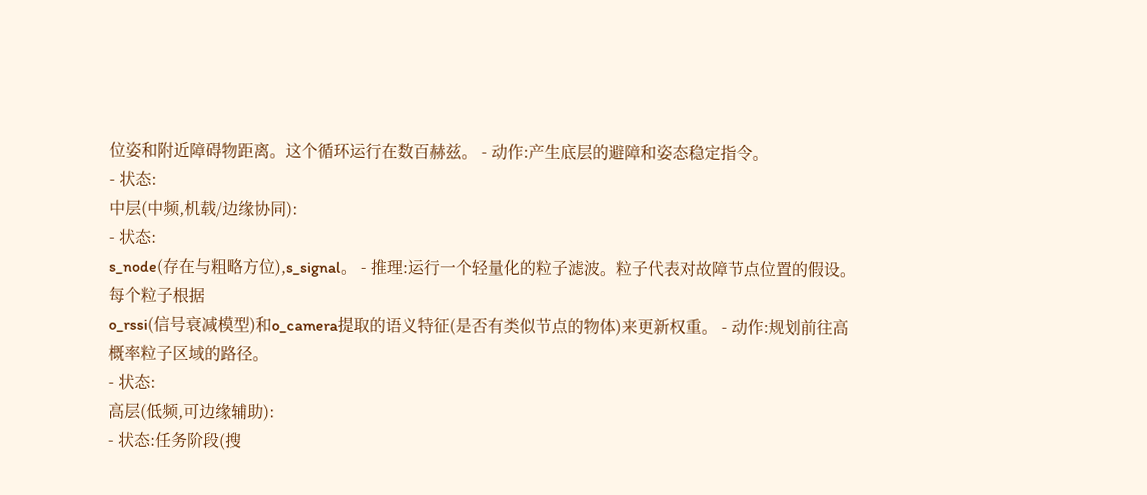位姿和附近障碍物距离。这个循环运行在数百赫兹。 - 动作:产生底层的避障和姿态稳定指令。
- 状态:
中层(中频,机载/边缘协同):
- 状态:
s_node(存在与粗略方位),s_signal。 - 推理:运行一个轻量化的粒子滤波。粒子代表对故障节点位置的假设。每个粒子根据
o_rssi(信号衰减模型)和o_camera提取的语义特征(是否有类似节点的物体)来更新权重。 - 动作:规划前往高概率粒子区域的路径。
- 状态:
高层(低频,可边缘辅助):
- 状态:任务阶段(搜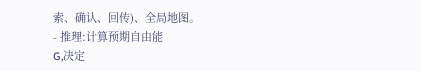索、确认、回传)、全局地图。
- 推理:计算预期自由能
G,决定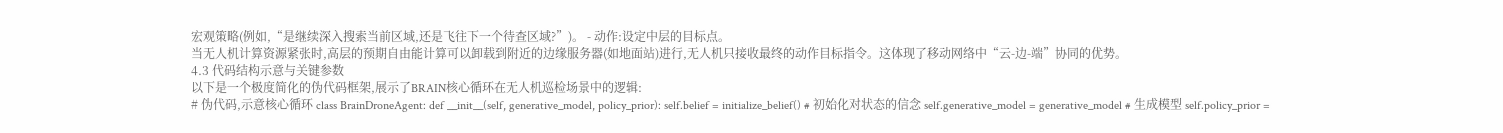宏观策略(例如,“是继续深入搜索当前区域,还是飞往下一个待查区域?”)。 - 动作:设定中层的目标点。
当无人机计算资源紧张时,高层的预期自由能计算可以卸载到附近的边缘服务器(如地面站)进行,无人机只接收最终的动作目标指令。这体现了移动网络中“云-边-端”协同的优势。
4.3 代码结构示意与关键参数
以下是一个极度简化的伪代码框架,展示了BRAIN核心循环在无人机巡检场景中的逻辑:
# 伪代码,示意核心循环 class BrainDroneAgent: def __init__(self, generative_model, policy_prior): self.belief = initialize_belief() # 初始化对状态的信念 self.generative_model = generative_model # 生成模型 self.policy_prior =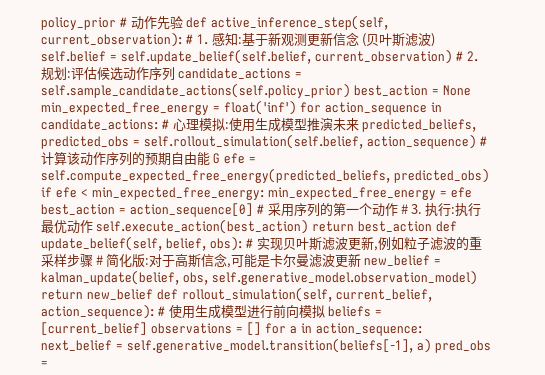policy_prior # 动作先验 def active_inference_step(self, current_observation): # 1. 感知:基于新观测更新信念 (贝叶斯滤波) self.belief = self.update_belief(self.belief, current_observation) # 2. 规划:评估候选动作序列 candidate_actions = self.sample_candidate_actions(self.policy_prior) best_action = None min_expected_free_energy = float('inf') for action_sequence in candidate_actions: # 心理模拟:使用生成模型推演未来 predicted_beliefs, predicted_obs = self.rollout_simulation(self.belief, action_sequence) # 计算该动作序列的预期自由能 G efe = self.compute_expected_free_energy(predicted_beliefs, predicted_obs) if efe < min_expected_free_energy: min_expected_free_energy = efe best_action = action_sequence[0] # 采用序列的第一个动作 # 3. 执行:执行最优动作 self.execute_action(best_action) return best_action def update_belief(self, belief, obs): # 实现贝叶斯滤波更新,例如粒子滤波的重采样步骤 # 简化版:对于高斯信念,可能是卡尔曼滤波更新 new_belief = kalman_update(belief, obs, self.generative_model.observation_model) return new_belief def rollout_simulation(self, current_belief, action_sequence): # 使用生成模型进行前向模拟 beliefs = [current_belief] observations = [] for a in action_sequence: next_belief = self.generative_model.transition(beliefs[-1], a) pred_obs =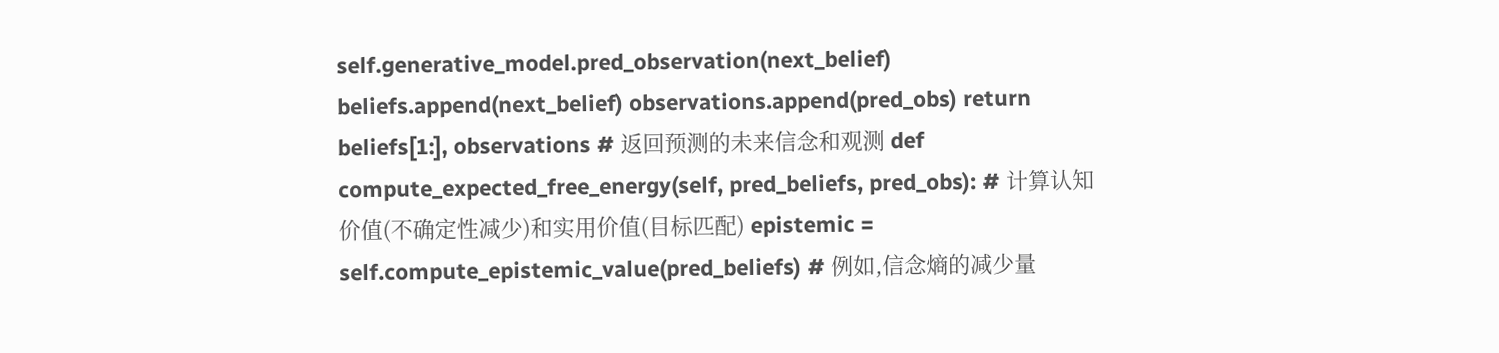self.generative_model.pred_observation(next_belief) beliefs.append(next_belief) observations.append(pred_obs) return beliefs[1:], observations # 返回预测的未来信念和观测 def compute_expected_free_energy(self, pred_beliefs, pred_obs): # 计算认知价值(不确定性减少)和实用价值(目标匹配) epistemic = self.compute_epistemic_value(pred_beliefs) # 例如,信念熵的减少量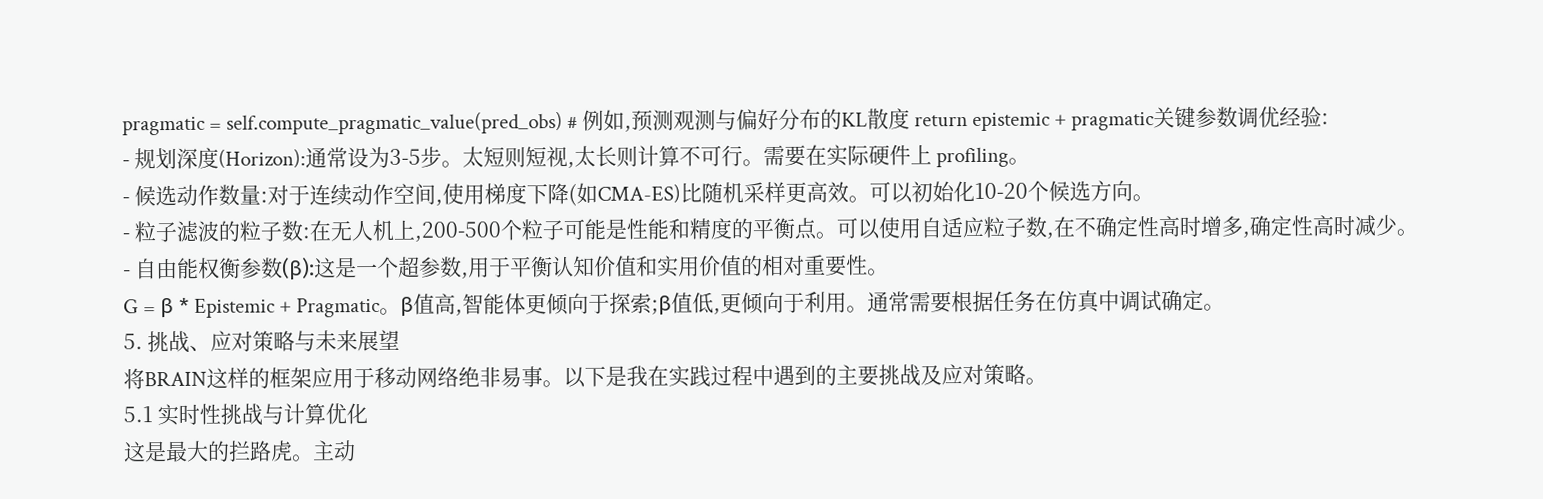pragmatic = self.compute_pragmatic_value(pred_obs) # 例如,预测观测与偏好分布的KL散度 return epistemic + pragmatic关键参数调优经验:
- 规划深度(Horizon):通常设为3-5步。太短则短视,太长则计算不可行。需要在实际硬件上 profiling。
- 候选动作数量:对于连续动作空间,使用梯度下降(如CMA-ES)比随机采样更高效。可以初始化10-20个候选方向。
- 粒子滤波的粒子数:在无人机上,200-500个粒子可能是性能和精度的平衡点。可以使用自适应粒子数,在不确定性高时增多,确定性高时减少。
- 自由能权衡参数(β):这是一个超参数,用于平衡认知价值和实用价值的相对重要性。
G = β * Epistemic + Pragmatic。β值高,智能体更倾向于探索;β值低,更倾向于利用。通常需要根据任务在仿真中调试确定。
5. 挑战、应对策略与未来展望
将BRAIN这样的框架应用于移动网络绝非易事。以下是我在实践过程中遇到的主要挑战及应对策略。
5.1 实时性挑战与计算优化
这是最大的拦路虎。主动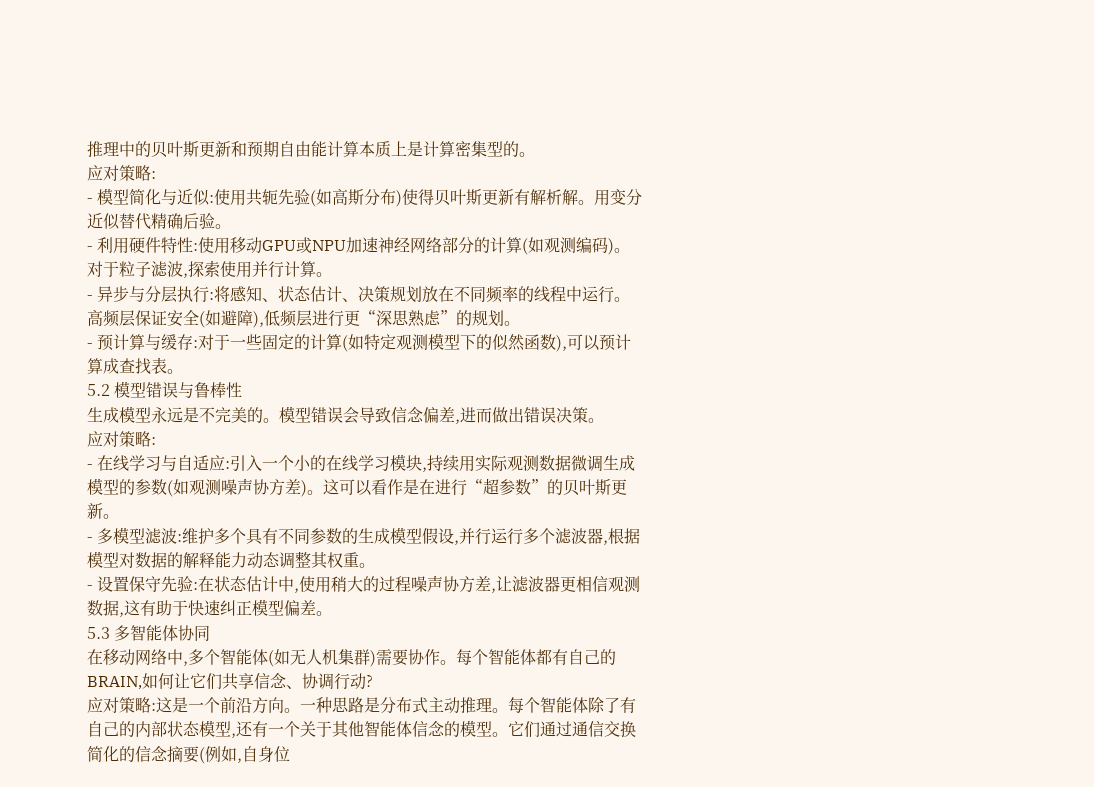推理中的贝叶斯更新和预期自由能计算本质上是计算密集型的。
应对策略:
- 模型简化与近似:使用共轭先验(如高斯分布)使得贝叶斯更新有解析解。用变分近似替代精确后验。
- 利用硬件特性:使用移动GPU或NPU加速神经网络部分的计算(如观测编码)。对于粒子滤波,探索使用并行计算。
- 异步与分层执行:将感知、状态估计、决策规划放在不同频率的线程中运行。高频层保证安全(如避障),低频层进行更“深思熟虑”的规划。
- 预计算与缓存:对于一些固定的计算(如特定观测模型下的似然函数),可以预计算成查找表。
5.2 模型错误与鲁棒性
生成模型永远是不完美的。模型错误会导致信念偏差,进而做出错误决策。
应对策略:
- 在线学习与自适应:引入一个小的在线学习模块,持续用实际观测数据微调生成模型的参数(如观测噪声协方差)。这可以看作是在进行“超参数”的贝叶斯更新。
- 多模型滤波:维护多个具有不同参数的生成模型假设,并行运行多个滤波器,根据模型对数据的解释能力动态调整其权重。
- 设置保守先验:在状态估计中,使用稍大的过程噪声协方差,让滤波器更相信观测数据,这有助于快速纠正模型偏差。
5.3 多智能体协同
在移动网络中,多个智能体(如无人机集群)需要协作。每个智能体都有自己的BRAIN,如何让它们共享信念、协调行动?
应对策略:这是一个前沿方向。一种思路是分布式主动推理。每个智能体除了有自己的内部状态模型,还有一个关于其他智能体信念的模型。它们通过通信交换简化的信念摘要(例如,自身位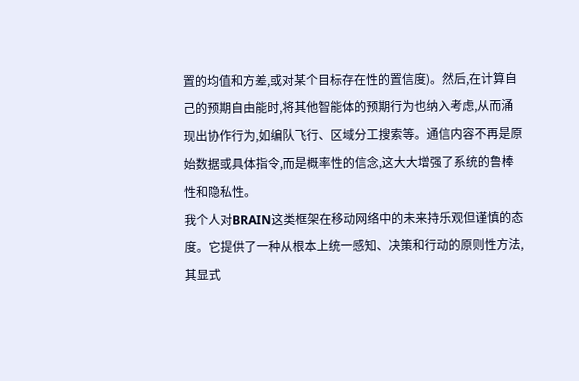置的均值和方差,或对某个目标存在性的置信度)。然后,在计算自己的预期自由能时,将其他智能体的预期行为也纳入考虑,从而涌现出协作行为,如编队飞行、区域分工搜索等。通信内容不再是原始数据或具体指令,而是概率性的信念,这大大增强了系统的鲁棒性和隐私性。
我个人对BRAIN这类框架在移动网络中的未来持乐观但谨慎的态度。它提供了一种从根本上统一感知、决策和行动的原则性方法,其显式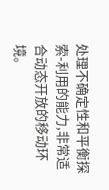处理不确定性和平衡探索-利用的能力,非常适合动态开放的移动环境。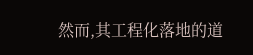然而,其工程化落地的道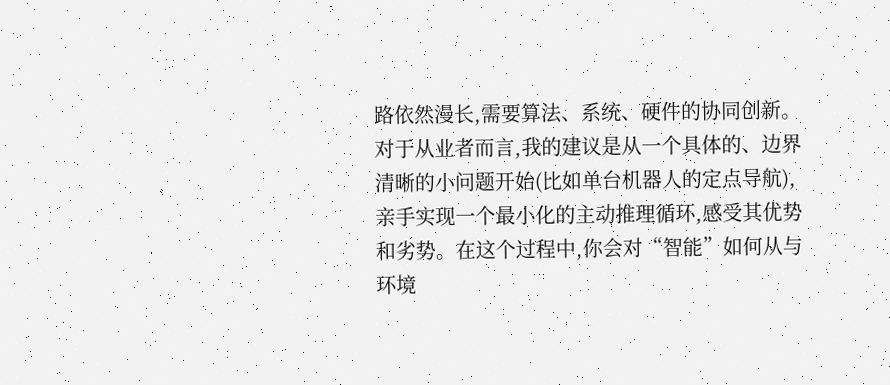路依然漫长,需要算法、系统、硬件的协同创新。对于从业者而言,我的建议是从一个具体的、边界清晰的小问题开始(比如单台机器人的定点导航),亲手实现一个最小化的主动推理循环,感受其优势和劣势。在这个过程中,你会对“智能”如何从与环境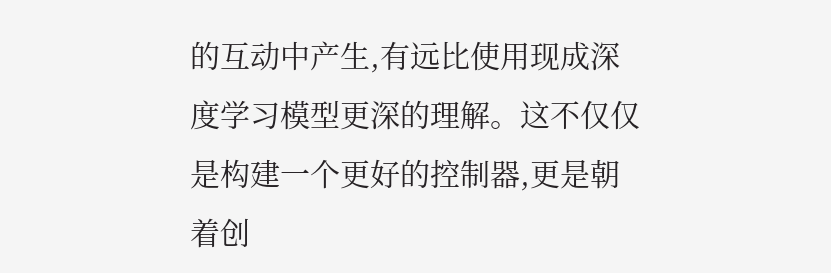的互动中产生,有远比使用现成深度学习模型更深的理解。这不仅仅是构建一个更好的控制器,更是朝着创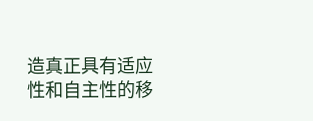造真正具有适应性和自主性的移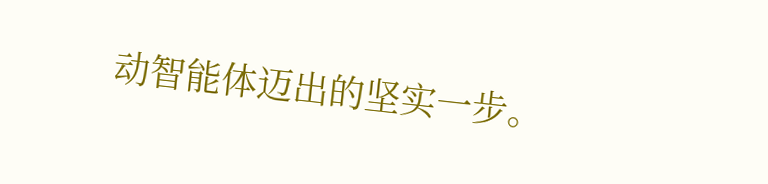动智能体迈出的坚实一步。